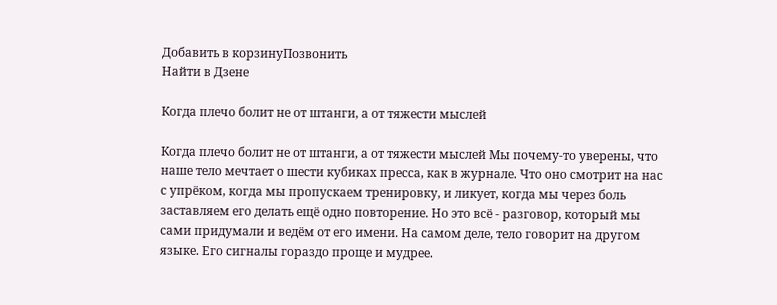Добавить в корзинуПозвонить
Найти в Дзене

Когда плечо болит не от штанги, а от тяжести мыслей

Когда плечо болит не от штанги, а от тяжести мыслей Мы почему-то уверены, что наше тело мечтает о шести кубиках пресса, как в журнале. Что оно смотрит на нас с упрёком, когда мы пропускаем тренировку, и ликует, когда мы через боль заставляем его делать ещё одно повторение. Но это всё - разговор, который мы сами придумали и ведём от его имени. На самом деле, тело говорит на другом языке. Его сигналы гораздо проще и мудрее.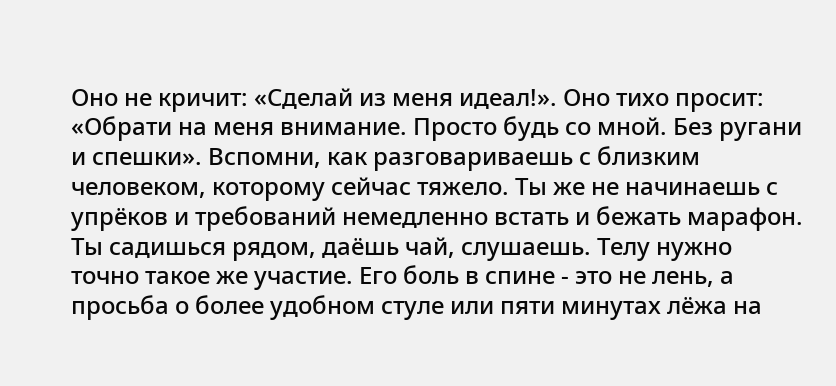Оно не кричит: «Сделай из меня идеал!». Оно тихо просит: «Обрати на меня внимание. Просто будь со мной. Без ругани и спешки». Вспомни, как разговариваешь с близким человеком, которому сейчас тяжело. Ты же не начинаешь с упрёков и требований немедленно встать и бежать марафон. Ты садишься рядом, даёшь чай, слушаешь. Телу нужно точно такое же участие. Его боль в спине - это не лень, а просьба о более удобном стуле или пяти минутах лёжа на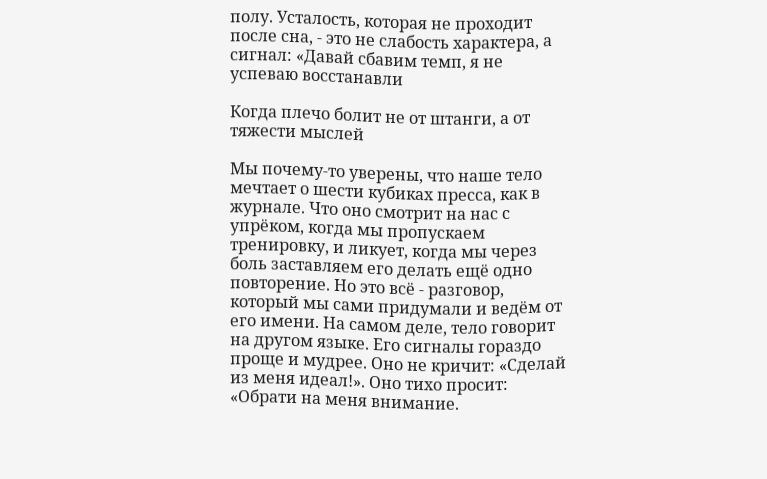полу. Усталость, которая не проходит после сна, - это не слабость характера, а сигнал: «Давай сбавим темп, я не успеваю восстанавли

Когда плечо болит не от штанги, а от тяжести мыслей

Мы почему-то уверены, что наше тело мечтает о шести кубиках пресса, как в журнале. Что оно смотрит на нас с упрёком, когда мы пропускаем тренировку, и ликует, когда мы через боль заставляем его делать ещё одно повторение. Но это всё - разговор, который мы сами придумали и ведём от его имени. На самом деле, тело говорит на другом языке. Его сигналы гораздо проще и мудрее. Оно не кричит: «Сделай из меня идеал!». Оно тихо просит: «Обрати на меня внимание.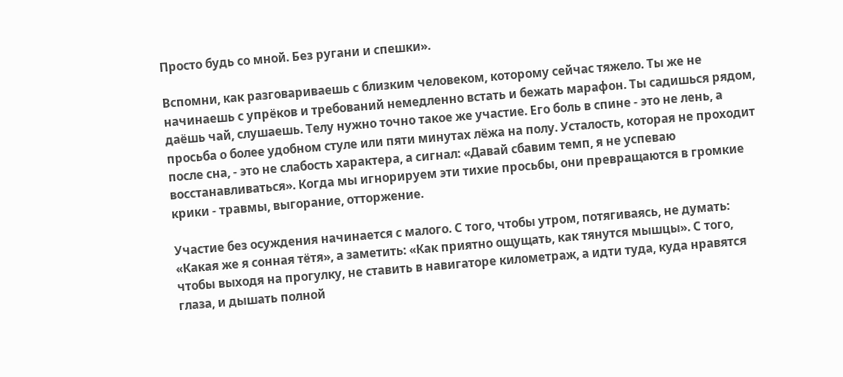Просто будь со мной. Без ругани и спешки».

Вспомни, как разговариваешь с близким человеком, которому сейчас тяжело. Ты же не начинаешь с упрёков и требований немедленно встать и бежать марафон. Ты садишься рядом, даёшь чай, слушаешь. Телу нужно точно такое же участие. Его боль в спине - это не лень, а просьба о более удобном стуле или пяти минутах лёжа на полу. Усталость, которая не проходит после сна, - это не слабость характера, а сигнал: «Давай сбавим темп, я не успеваю восстанавливаться». Когда мы игнорируем эти тихие просьбы, они превращаются в громкие крики - травмы, выгорание, отторжение.

Участие без осуждения начинается с малого. С того, чтобы утром, потягиваясь, не думать: «Какая же я сонная тётя», а заметить: «Как приятно ощущать, как тянутся мышцы». С того, чтобы выходя на прогулку, не ставить в навигаторе километраж, а идти туда, куда нравятся глаза, и дышать полной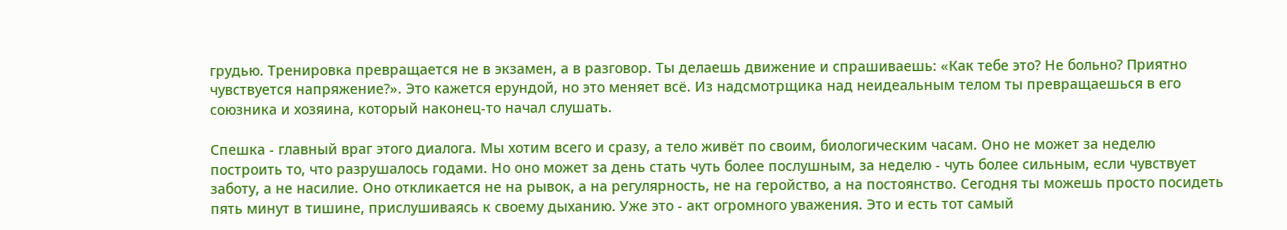грудью. Тренировка превращается не в экзамен, а в разговор. Ты делаешь движение и спрашиваешь: «Как тебе это? Не больно? Приятно чувствуется напряжение?». Это кажется ерундой, но это меняет всё. Из надсмотрщика над неидеальным телом ты превращаешься в его союзника и хозяина, который наконец-то начал слушать.

Спешка - главный враг этого диалога. Мы хотим всего и сразу, а тело живёт по своим, биологическим часам. Оно не может за неделю построить то, что разрушалось годами. Но оно может за день стать чуть более послушным, за неделю - чуть более сильным, если чувствует заботу, а не насилие. Оно откликается не на рывок, а на регулярность, не на геройство, а на постоянство. Сегодня ты можешь просто посидеть пять минут в тишине, прислушиваясь к своему дыханию. Уже это - акт огромного уважения. Это и есть тот самый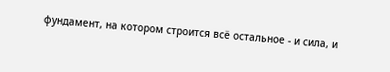фундамент, на котором строится всё остальное - и сила, и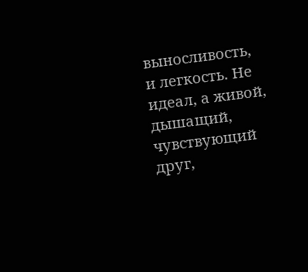выносливость, и легкость. Не идеал, а живой, дышащий, чувствующий друг,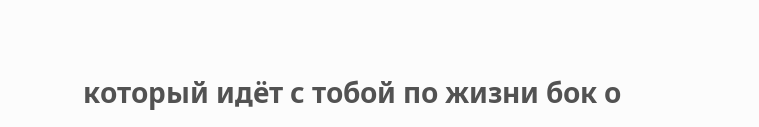который идёт с тобой по жизни бок о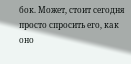бок. Может, стоит сегодня просто спросить его, как оно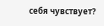себя чувствует?